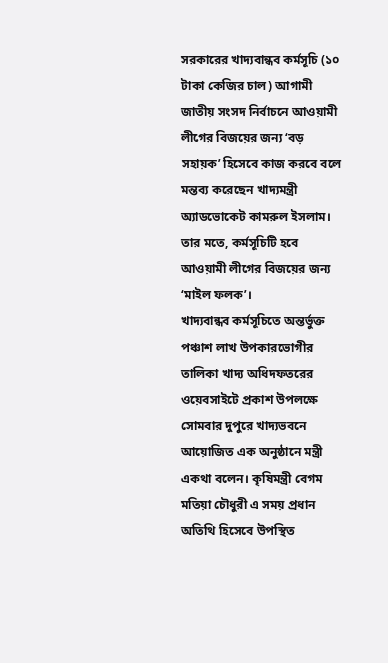সরকারের খাদ্যবান্ধব কর্মসূচি (১০ টাকা কেজির চাল) আগামী জাতীয় সংসদ নির্বাচনে আওয়ামী লীগের বিজয়ের জন্য ‘বড় সহায়ক’ হিসেবে কাজ করবে বলে মন্তব্য করেছেন খাদ্যমন্ত্রী অ্যাডভোকেট কামরুল ইসলাম। তার মতে, কর্মসূচিটি হবে আওয়ামী লীগের বিজয়ের জন্য ‘মাইল ফলক’।
খাদ্যবান্ধব কর্মসূচিতে অন্তর্ভুক্ত পঞ্চাশ লাখ উপকারভোগীর তালিকা খাদ্য অধিদফতরের ওয়েবসাইটে প্রকাশ উপলক্ষে সোমবার দুপুরে খাদ্যভবনে আয়োজিত এক অনুষ্ঠানে মন্ত্রী একথা বলেন। কৃষিমন্ত্রী বেগম মতিয়া চৌধুরী এ সময় প্রধান অতিথি হিসেবে উপস্থিত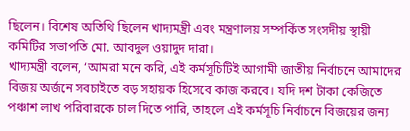ছিলেন। বিশেষ অতিথি ছিলেন খাদ্যমন্ত্রী এবং মন্ত্রণালয় সম্পর্কিত সংসদীয় স্থায়ী কমিটির সভাপতি মো. আবদুল ওয়াদুদ দারা।
খাদ্যমন্ত্রী বলেন, ‘আমরা মনে করি, এই কর্মসূচিটিই আগামী জাতীয় নির্বাচনে আমাদের বিজয় অর্জনে সবচাইতে বড় সহায়ক হিসেবে কাজ করবে। যদি দশ টাকা কেজিতে পঞ্চাশ লাখ পরিবারকে চাল দিতে পারি, তাহলে এই কর্মসূচি নির্বাচনে বিজয়ের জন্য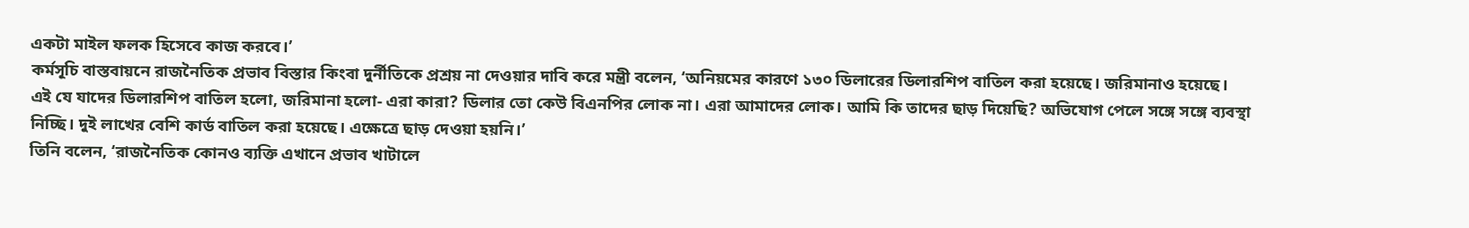একটা মাইল ফলক হিসেবে কাজ করবে।’
কর্মসূচি বাস্তবায়নে রাজনৈতিক প্রভাব বিস্তার কিংবা দুর্নীতিকে প্রশ্রয় না দেওয়ার দাবি করে মন্ত্রী বলেন, ‘অনিয়মের কারণে ১৩০ ডিলারের ডিলারশিপ বাতিল করা হয়েছে। জরিমানাও হয়েছে। এই যে যাদের ডিলারশিপ বাতিল হলো, জরিমানা হলো- এরা কারা? ডিলার তো কেউ বিএনপির লোক না। এরা আমাদের লোক। আমি কি তাদের ছাড় দিয়েছি? অভিযোগ পেলে সঙ্গে সঙ্গে ব্যবস্থা নিচ্ছি। দুই লাখের বেশি কার্ড বাতিল করা হয়েছে। এক্ষেত্রে ছাড় দেওয়া হয়নি।’
তিনি বলেন, ‘রাজনৈতিক কোনও ব্যক্তি এখানে প্রভাব খাটালে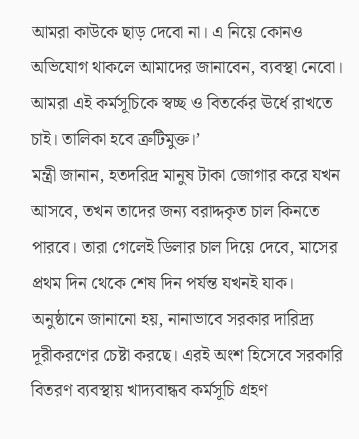আমরা কাউকে ছাড় দেবো না। এ নিয়ে কোনও অভিযোগ থাকলে আমাদের জানাবেন, ব্যবস্থা নেবো। আমরা এই কর্মসূচিকে স্বচ্ছ ও বিতর্কের ঊর্ধে রাখতে চাই। তালিকা হবে ত্রুটিমুক্ত।’
মন্ত্রী জানান, হতদরিদ্র মানুষ টাকা জোগার করে যখন আসবে, তখন তাদের জন্য বরাদ্দকৃত চাল কিনতে পারবে। তারা গেলেই ডিলার চাল দিয়ে দেবে, মাসের প্রথম দিন থেকে শেষ দিন পর্যন্ত যখনই যাক।
অনুষ্ঠানে জানানো হয়, নানাভাবে সরকার দারিদ্র্য দূরীকরণের চেষ্টা করছে। এরই অংশ হিসেবে সরকারি বিতরণ ব্যবস্থায় খাদ্যবান্ধব কর্মসূচি গ্রহণ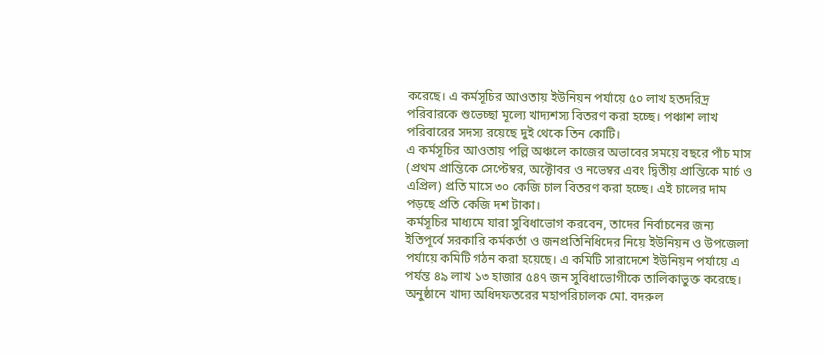করেছে। এ কর্মসূচির আওতায় ইউনিয়ন পর্যায়ে ৫০ লাখ হতদরিদ্র পরিবারকে শুভেচ্ছা মূল্যে খাদ্যশস্য বিতরণ করা হচ্ছে। পঞ্চাশ লাখ পরিবারের সদস্য রয়েছে দুই থেকে তিন কোটি।
এ কর্মসূচির আওতায় পল্লি অঞ্চলে কাজের অভাবের সময়ে বছরে পাঁচ মাস (প্রথম প্রান্তিকে সেপ্টেম্বর, অক্টোবর ও নভেম্বর এবং দ্বিতীয় প্রান্তিকে মার্চ ও এপ্রিল) প্রতি মাসে ৩০ কেজি চাল বিতরণ করা হচ্ছে। এই চালের দাম পড়ছে প্রতি কেজি দশ টাকা।
কর্মসূচির মাধ্যমে যারা সুবিধাভোগ করবেন, তাদের নির্বাচনের জন্য ইতিপূর্বে সরকারি কর্মকর্তা ও জনপ্রতিনিধিদের নিয়ে ইউনিয়ন ও উপজেলা পর্যায়ে কমিটি গঠন করা হয়েছে। এ কমিটি সারাদেশে ইউনিয়ন পর্যায়ে এ পর্যন্ত ৪৯ লাখ ১৩ হাজার ৫৪৭ জন সুবিধাভোগীকে তালিকাভুক্ত করেছে।
অনুষ্ঠানে খাদ্য অধিদফতরের মহাপরিচালক মো. বদরুল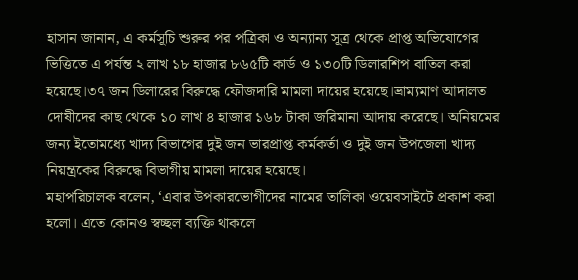হাসান জানান, এ কর্মসূচি শুরুর পর পত্রিকা ও অন্যান্য সূত্র থেকে প্রাপ্ত অভিযোগের ভিত্তিতে এ পর্যন্ত ২ লাখ ১৮ হাজার ৮৬৫টি কার্ড ও ১৩০টি ডিলারশিপ বাতিল করা হয়েছে।৩৭ জন ডিলারের বিরুদ্ধে ফৌজদারি মামলা দায়ের হয়েছে।ভ্রাম্যমাণ আদালত দোষীদের কাছ থেকে ১০ লাখ ৪ হাজার ১৬৮ টাকা জরিমানা আদায় করেছে। অনিয়মের জন্য ইতোমধ্যে খাদ্য বিভাগের দুই জন ভারপ্রাপ্ত কর্মকর্তা ও দুই জন উপজেলা খাদ্য নিয়ন্ত্রকের বিরুদ্ধে বিভাগীয় মামলা দায়ের হয়েছে।
মহাপরিচালক বলেন, ‘এবার উপকারভোগীদের নামের তালিকা ওয়েবসাইটে প্রকাশ করা হলো। এতে কোনও স্বচ্ছল ব্যক্তি থাকলে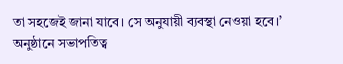তা সহজেই জানা যাবে। সে অনুযায়ী ব্যবস্থা নেওয়া হবে।’
অনুষ্ঠানে সভাপতিত্ব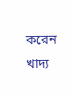করেন খাদ্য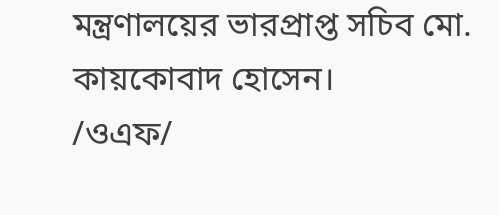মন্ত্রণালয়ের ভারপ্রাপ্ত সচিব মো. কায়কোবাদ হোসেন।
/ওএফ/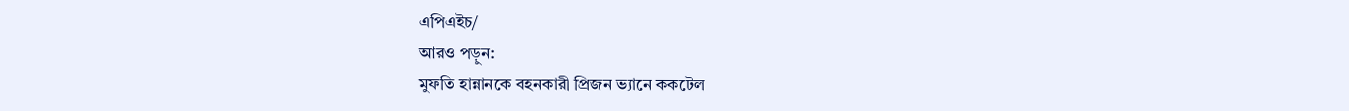এপিএইচ/
আরও পড়ুন:
মুফতি হান্নানকে বহনকারী প্রিজন ভ্যানে ককটেল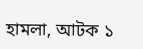হামলা, আটক ১